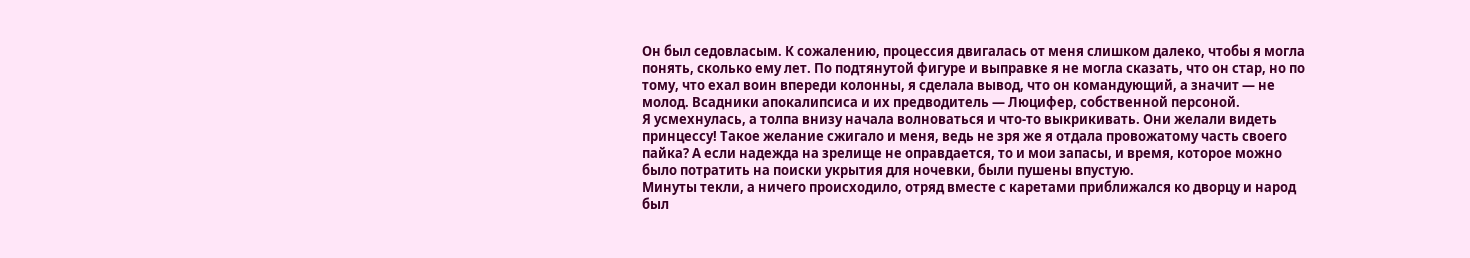Он был седовласым. К сожалению, процессия двигалась от меня слишком далеко, чтобы я могла понять, сколько ему лет. По подтянутой фигуре и выправке я не могла сказать, что он стар, но по тому, что ехал воин впереди колонны, я сделала вывод, что он командующий, а значит — не молод. Всадники апокалипсиса и их предводитель — Люцифер, собственной персоной.
Я усмехнулась, а толпа внизу начала волноваться и что-то выкрикивать. Они желали видеть принцессу! Такое желание сжигало и меня, ведь не зря же я отдала провожатому часть своего пайка? А если надежда на зрелище не оправдается, то и мои запасы, и время, которое можно было потратить на поиски укрытия для ночевки, были пушены впустую.
Минуты текли, а ничего происходило, отряд вместе с каретами приближался ко дворцу и народ был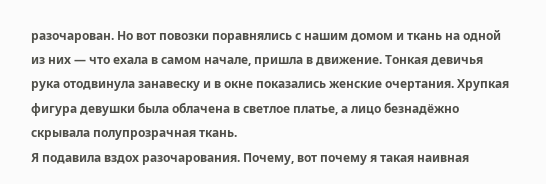разочарован. Но вот повозки поравнялись с нашим домом и ткань на одной из них — что ехала в самом начале, пришла в движение. Тонкая девичья рука отодвинула занавеску и в окне показались женские очертания. Хрупкая фигура девушки была облачена в светлое платье, а лицо безнадёжно скрывала полупрозрачная ткань.
Я подавила вздох разочарования. Почему, вот почему я такая наивная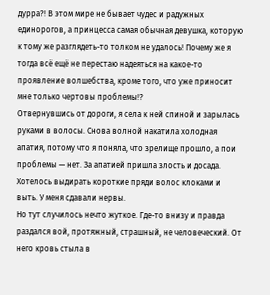дурра?! В этом мире не бывает чудес и радужных единорогов, а принцесса самая обычная девушка, которую к тому же разглядеть-то толком не удалось! Почему же я тогда всё ещё не перестаю надеяться на какое-то проявление волшебства, кроме того, что уже приносит мне только чертовы проблемы!?
Отвернувшись от дороги, я села к ней спиной и зарылась руками в волосы. Снова волной накатила холодная апатия, потому что я поняла, что зрелище прошло, а пои проблемы — нет. За апатией пришла злость и досада. Хотелось выдирать короткие пряди волос клоками и выть. У меня сдавали нервы.
Но тут случилось нечто жуткое. Где-то внизу и правда раздался вой, протяжный, страшный, не человеческий. От него кровь стыла в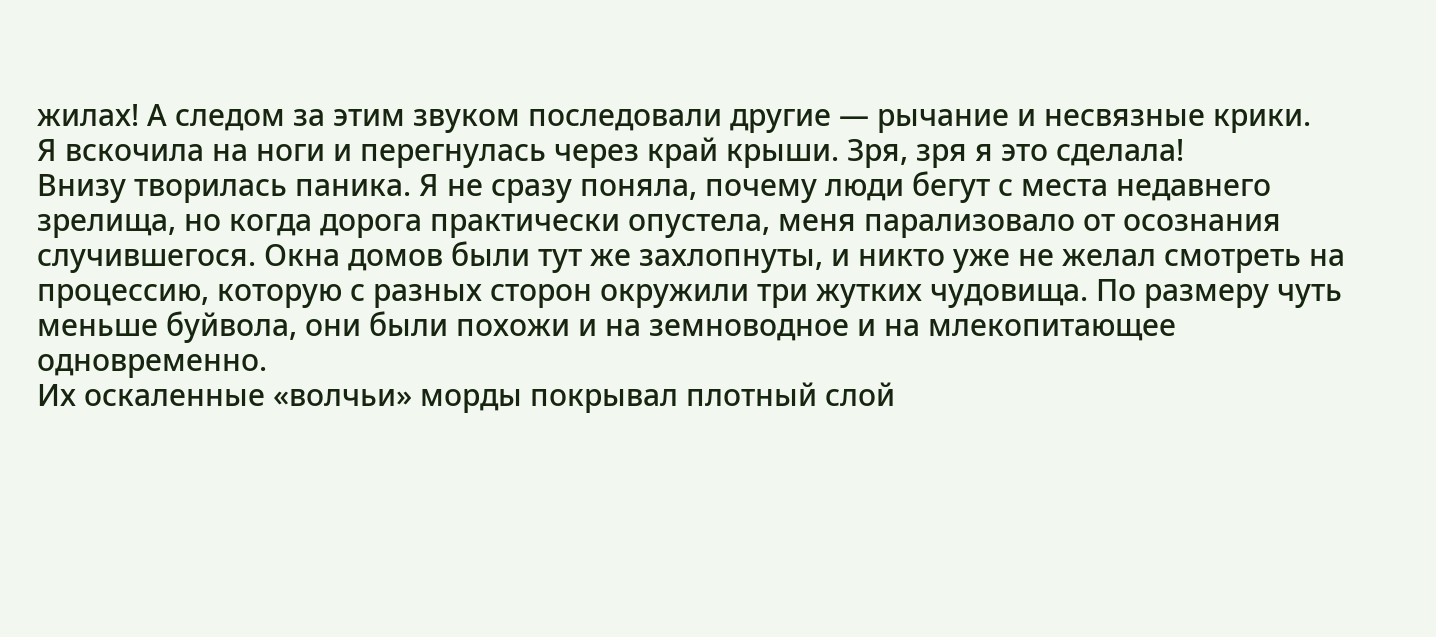жилах! А следом за этим звуком последовали другие — рычание и несвязные крики.
Я вскочила на ноги и перегнулась через край крыши. Зря, зря я это сделала!
Внизу творилась паника. Я не сразу поняла, почему люди бегут с места недавнего зрелища, но когда дорога практически опустела, меня парализовало от осознания случившегося. Окна домов были тут же захлопнуты, и никто уже не желал смотреть на процессию, которую с разных сторон окружили три жутких чудовища. По размеру чуть меньше буйвола, они были похожи и на земноводное и на млекопитающее одновременно.
Их оскаленные «волчьи» морды покрывал плотный слой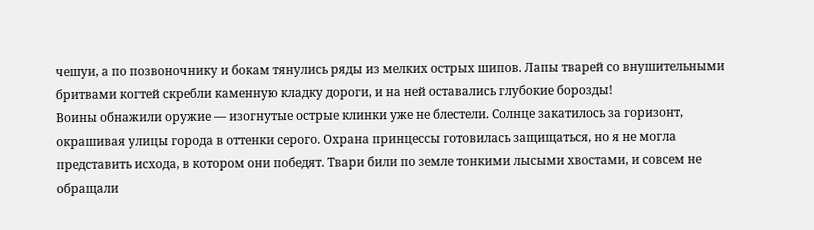чешуи, а по позвоночнику и бокам тянулись ряды из мелких острых шипов. Лапы тварей со внушительными бритвами когтей скребли каменную кладку дороги, и на ней оставались глубокие борозды!
Воины обнажили оружие — изогнутые острые клинки уже не блестели. Солнце закатилось за горизонт, окрашивая улицы города в оттенки серого. Охрана принцессы готовилась защищаться, но я не могла представить исхода, в котором они победят. Твари били по земле тонкими лысыми хвостами, и совсем не обращали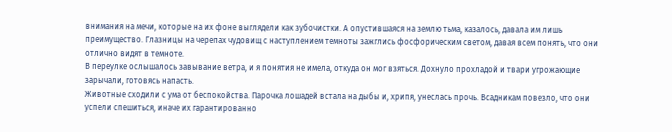внимания на мечи, которые на их фоне выглядели как зубочистки. А опустившаяся на землю тьма, казалось, давала им лишь преимущество. Глазницы на черепах чудовищ с наступлением темноты зажглись фосфорическим светом, давая всем понять, что они отлично видят в темноте.
В переулке ослышалось завывание ветра, и я понятия не имела, откуда он мог взяться. Дохнуло прохладой и твари угрожающие зарычали, готовясь напасть.
Животные сходили с ума от беспокойства. Парочка лошадей встала на дыбы и, хрипя, унеслась прочь. Всадникам повезло, что они успели спешиться, иначе их гарантированно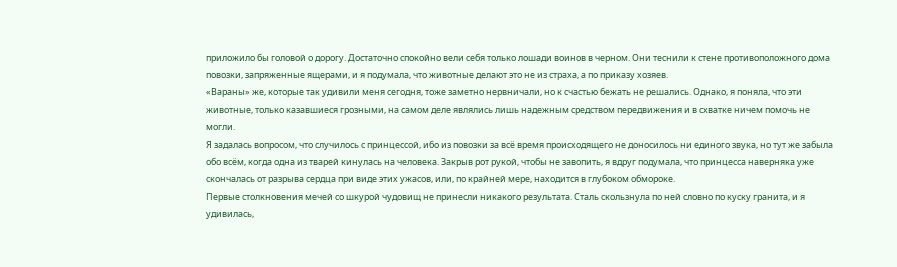приложило бы головой о дорогу. Достаточно спокойно вели себя только лошади воинов в черном. Они теснили к стене противоположного дома повозки, запряженные ящерами, и я подумала, что животные делают это не из страха, а по приказу хозяев.
«Вараны» же, которые так удивили меня сегодня, тоже заметно нервничали, но к счастью бежать не решались. Однако, я поняла, что эти животные, только казавшиеся грозными, на самом деле являлись лишь надежным средством передвижения и в схватке ничем помочь не могли.
Я задалась вопросом, что случилось с принцессой, ибо из повозки за всё время происходящего не доносилось ни единого звука, но тут же забыла обо всём, когда одна из тварей кинулась на человека. Закрыв рот рукой, чтобы не завопить, я вдруг подумала, что принцесса наверняка уже скончалась от разрыва сердца при виде этих ужасов, или, по крайней мере, находится в глубоком обмороке.
Первые столкновения мечей со шкурой чудовищ не принесли никакого результата. Сталь скользнула по ней словно по куску гранита, и я удивилась,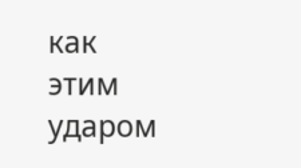как этим ударом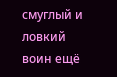смуглый и ловкий воин ещё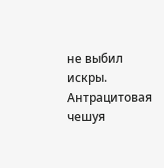не выбил искры. Антрацитовая чешуя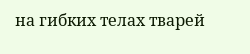на гибких телах тварей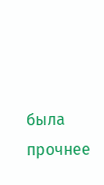была прочнее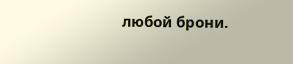любой брони.